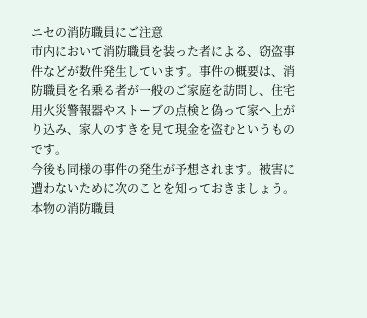ニセの消防職員にご注意
市内において消防職員を装った者による、窃盗事件などが数件発生しています。事件の概要は、消防職員を名乗る者が一般のご家庭を訪問し、住宅用火災警報器やストーブの点検と偽って家へ上がり込み、家人のすきを見て現金を盗むというものです。
今後も同様の事件の発生が予想されます。被害に遭わないために次のことを知っておきましょう。
本物の消防職員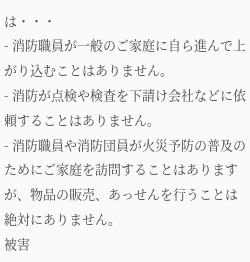は・・・
- 消防職員が一般のご家庭に自ら進んで上がり込むことはありません。
- 消防が点検や検査を下請け会社などに依頼することはありません。
- 消防職員や消防団員が火災予防の普及のためにご家庭を訪問することはありますが、物品の販売、あっせんを行うことは絶対にありません。
被害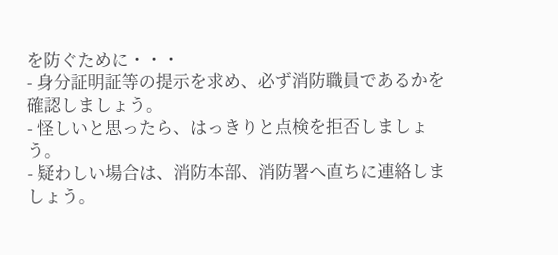を防ぐために・・・
- 身分証明証等の提示を求め、必ず消防職員であるかを確認しましょう。
- 怪しいと思ったら、はっきりと点検を拒否しましょう。
- 疑わしい場合は、消防本部、消防署へ直ちに連絡しましょう。